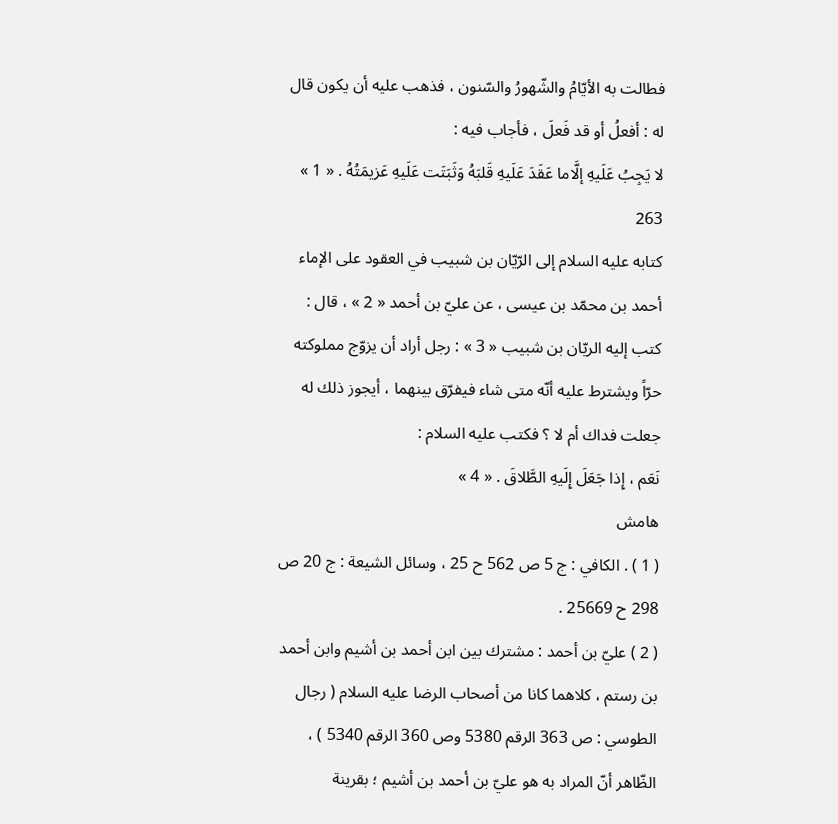فطالت به الأيّامُ والشّهورُ والسّنون ، فذهب عليه أن يكون قال له : أفعلُ أو قد فَعلَ ، فأجاب فيه :
لا يَجِبُ عَلَيهِ إلَّاما عَقَدَ عَلَيهِ قَلبَهُ وَثَبَتَت عَلَيهِ عَزيمَتُهُ . « 1 »
263
كتابه عليه السلام إلى الرّيّان بن شبيب في العقود على الإماء
أحمد بن محمّد بن عيسى ، عن عليّ بن أحمد « 2 » ، قال : كتب إليه الريّان بن شبيب « 3 » : رجل أراد أن يزوّج مملوكته حرّاً ويشترط عليه أنّه متى شاء فيفرّق بينهما ، أيجوز ذلك له جعلت فداك أم لا ؟ فكتب عليه السلام :
نَعَم ، إِذا جَعَلَ إِلَيهِ الطَّلاقَ . « 4 »
هامش
( 1 ) . الكافي : ج 5 ص 562 ح 25 ، وسائل الشيعة : ج 20 ص 298 ح 25669 .
( 2 ) عليّ بن أحمد : مشترك بين ابن أحمد بن أشيم وابن أحمد بن رستم ، كلاهما كانا من أصحاب الرضا عليه السلام ( رجال الطوسي : ص 363 الرقم 5380 وص 360 الرقم 5340 ) ، الظّاهر أنّ المراد به هو عليّ بن أحمد بن أشيم ؛ بقرينة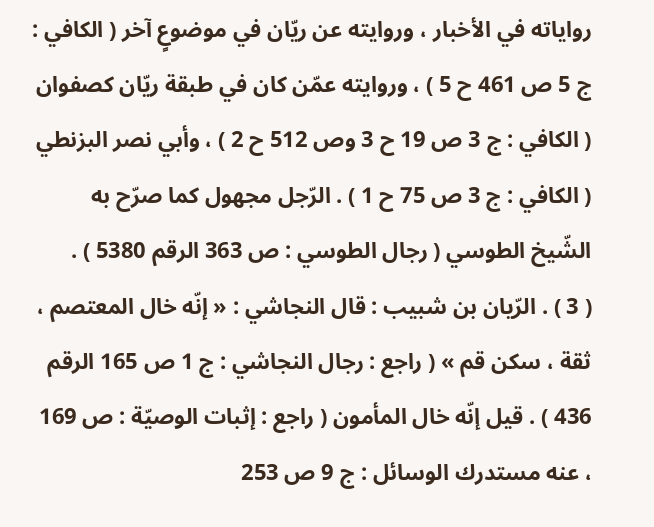رواياته في الأخبار ، وروايته عن ريّان في موضوعٍ آخر ( الكافي : ج 5 ص 461 ح 5 ) ، وروايته عمّن كان في طبقة ريّان كصفوان ( الكافي : ج 3 ص 19 ح 3 وص 512 ح 2 ) ، وأبي نصر البزنطي ( الكافي : ج 3 ص 75 ح 1 ) . الرّجل مجهول كما صرّح به الشّيخ الطوسي ( رجال الطوسي : ص 363 الرقم 5380 ) .
( 3 ) . الرّيان بن شبيب : قال النجاشي : « إنّه خال المعتصم ، ثقة ، سكن قم » ( راجع : رجال النجاشي : ج 1 ص 165 الرقم 436 ) . قيل إنّه خال المأمون ( راجع : إثبات الوصيّة : ص 169 ، عنه مستدرك الوسائل : ج 9 ص 253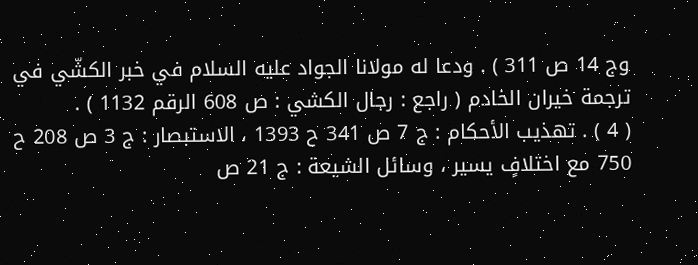وج 14 ص 311 ) . ودعا له مولانا الجواد عليه السلام في خبر الكشّي في ترجمة خيران الخادم ( راجع : رجال الكشي : ص 608 الرقم 1132 ) .
( 4 ) . تهذيب الأحكام : ج 7 ص 341 ح 1393 ، الاستبصار : ج 3 ص 208 ح 750 مع اختلافٍ يسير ، وسائل الشيعة : ج 21 ص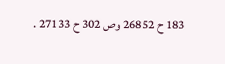183 ح 26852 وص 302 ح 27133 .